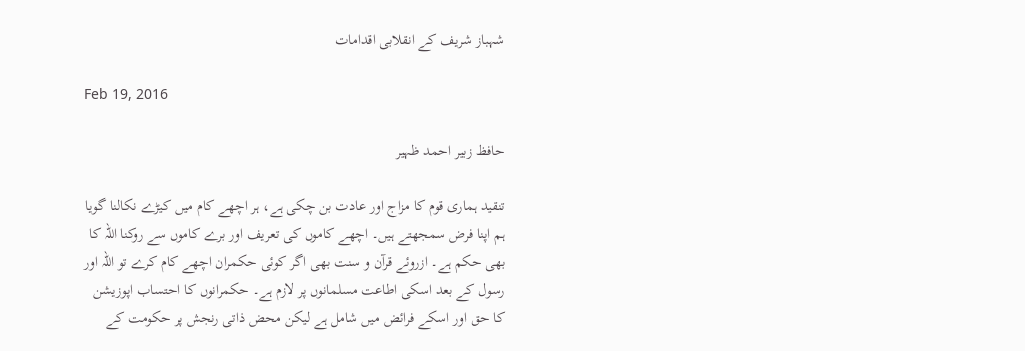شہباز شریف کے انقلابی اقدامات

Feb 19, 2016

حافظ زبیر احمد ظہیر

تنقید ہماری قوم کا مزاج اور عادت بن چکی ہے، ہر اچھے کام میں کیڑے نکالنا گویا ہم اپنا فرض سمجھتے ہیں۔ اچھے کاموں کی تعریف اور برے کاموں سے روکنا اللہ کا بھی حکم ہے۔ ازروئے قرآن و سنت بھی اگر کوئی حکمران اچھے کام کرے تو اللہ اور رسول کے بعد اسکی اطاعت مسلمانوں پر لازم ہے۔ حکمرانوں کا احتساب اپوزیشن کا حق اور اسکے فرائض میں شامل ہے لیکن محض ذاتی رنجش پر حکومت کے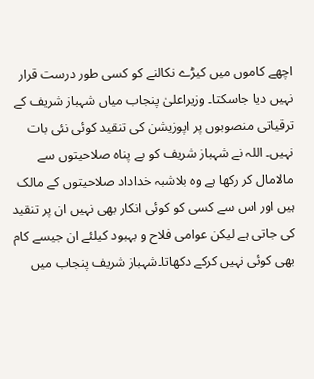اچھے کاموں میں کیڑے نکالنے کو کسی طور درست قرار نہیں دیا جاسکتا۔ وزیراعلیٰ پنجاب میاں شہباز شریف کے ترقیاتی منصوبوں پر اپوزیشن کی تنقید کوئی نئی بات نہیں۔ اللہ نے شہباز شریف کو بے پناہ صلاحیتوں سے مالامال کر رکھا ہے وہ بلاشبہ خداداد صلاحیتوں کے مالک ہیں اور اس سے کسی کو کوئی انکار بھی نہیں ان پر تنقید کی جاتی ہے لیکن عوامی فلاح و بہبود کیلئے ان جیسے کام بھی کوئی نہیں کرکے دکھاتا۔شہباز شریف پنجاب میں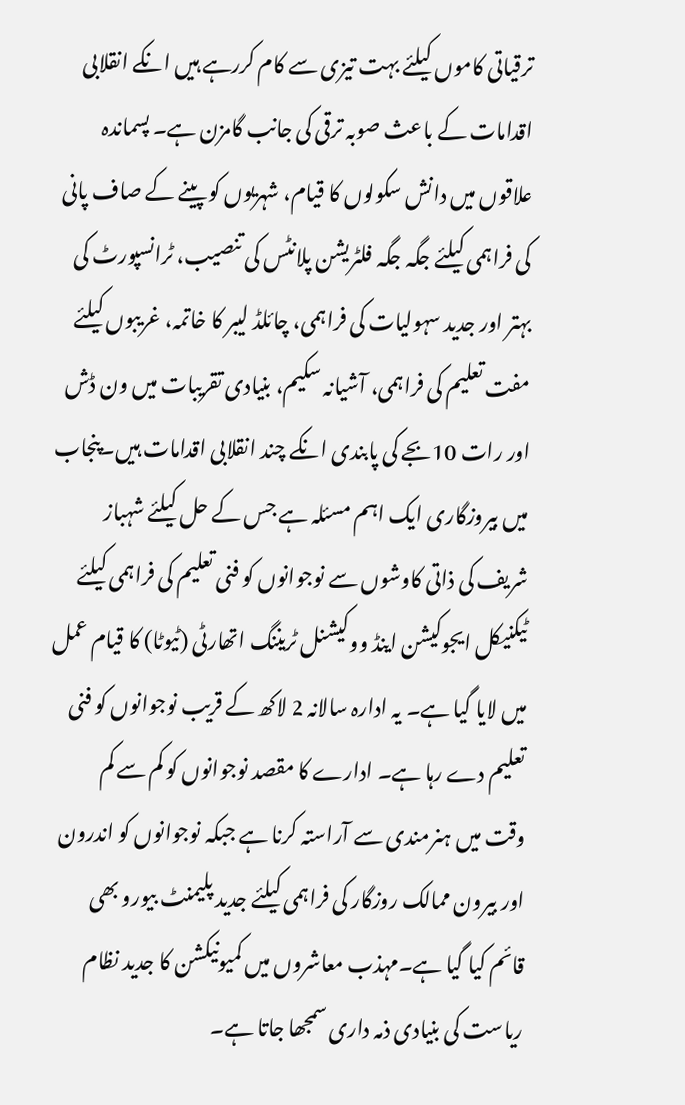ترقیاتی کاموں کیلئے بہت تیزی سے کام کررہے ہیں انکے انقلابی اقدامات کے باعث صوبہ ترقی کی جانب گامزن ہے۔ پسماندہ علاقوں میں دانش سکولوں کا قیام، شہریوں کو پینے کے صاف پانی کی فراہمی کیلئے جگہ جگہ فلٹریشن پلانٹس کی تنصیب، ٹرانسپورٹ کی بہتر اور جدید سہولیات کی فراہمی، چائلڈ لیبر کا خاتمہ، غریبوں کیلئے مفت تعلیم کی فراہمی، آشیانہ سکیم، بنیادی تقریبات میں ون ڈش اور رات 10بجے کی پابندی انکے چند انقلابی اقدامات ہیں۔پنجاب میں بیروزگاری ایک اہم مسئلہ ہے جس کے حل کیلئے شہباز شریف کی ذاتی کاوشوں سے نوجوانوں کو فنی تعلیم کی فراہمی کیلئے ٹیکنیکل ایجوکیشن اینڈ ووکیشنل ٹریننگ اتھارٹی (ٹیوٹا) کا قیام عمل میں لایا گیا ہے۔ یہ ادارہ سالانہ 2 لاکھ کے قریب نوجوانوں کو فنی تعلیم دے رہا ہے۔ ادارے کا مقصد نوجوانوں کو کم سے کم وقت میں ہنرمندی سے آراستہ کرنا ہے جبکہ نوجوانوں کو اندرون اور بیرون ممالک روزگار کی فراہمی کیلئے جدید پلیمنٹ بیورو بھی قائم کیا گیا ہے۔مہذب معاشروں میں کمیونیکشن کا جدید نظام ریاست کی بنیادی ذمہ داری سمجھا جاتا ہے۔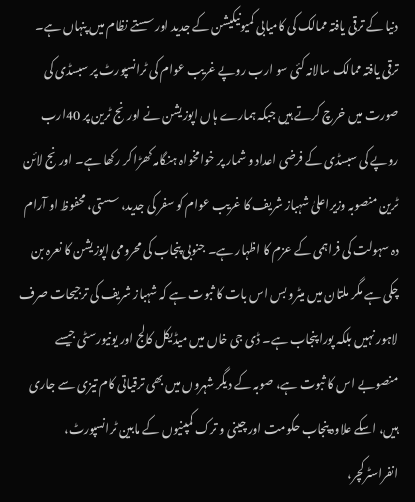دنیا کے ترقی یافتہ ممالک کی کامیابی کمیونیکیشن کے جدید اور سستے نظام میں پنہاں ہے۔ ترقی یافتہ ممالک سالانہ کئی سو ارب روپے غریب عوام کی ٹرانسپورٹ پر سبسڈی کی صورت میں خرچ کرتے ہیں جبکہ ہمارے ہاں اپوزیشن نے اورنج ٹرین پر 40ارب روپے کی سبسڈی کے فرضی اعداد و شمار پر خوامخواہ ہنگامہ کھڑا کر رکھا ہے۔ اورنج لائن ٹرین منصوبہ وزیراعلیٰ شہباز شریف کا غریب عوام کو سفر کی جدید، سستی، محفوظ او آرام دہ سہولت کی فراہمی کے عزم کا اظہار ہے۔ جنوبی پنجاب کی محرومی اپوزیشن کا نعرہ بن چکی ہے مگر ملتان میں میٹرو بس اس بات کا ثبوت ہے کہ شہباز شریف کی ترجیحات صرف لاہور نہیں بلکہ پورا پنجاب ہے۔ ڈی جی خاں میں میڈیکل کالج اور یونیورسٹی جیسے منصوبے اس کا ثبوت ہے، صوبہ کے دیگر شہروں میں بھی ترقیاتی کام تیزی سے جاری ہیں، اسکے علاوہ پنجاب حکومت اور چینی و ترک کمپنیوں کے مابین ٹرانسپورٹ، انفراسٹرکچر،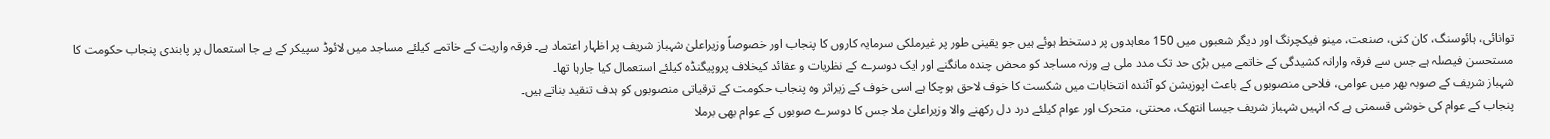توانائی، ہائوسنگ، کان کنی، صنعت، مینو فیکچرنگ اور دیگر شعبوں میں 150 معاہدوں پر دستخط ہوئے ہیں جو یقینی طور پر غیرملکی سرمایہ کاروں کا پنجاب اور خصوصاً وزیراعلیٰ شہباز شریف پر اظہار اعتماد ہے۔ فرقہ واریت کے خاتمے کیلئے مساجد میں لائوڈ سپیکر کے بے جا استعمال پر پابندی پنجاب حکومت کا مستحسن فیصلہ ہے جس سے فرقہ وارانہ کشیدگی کے خاتمے میں بڑی حد تک مدد ملی ہے ورنہ مساجد کو محض چندہ مانگنے اور ایک دوسرے کے نظریات و عقائد کیخلاف پروپیگنڈہ کیلئے استعمال کیا جارہا تھا۔
شہباز شریف کے صوبہ بھر میں عوامی، فلاحی منصوبوں کے باعث اپوزیشن کو آئندہ انتخابات میں شکست کا خوف لاحق ہوچکا ہے اسی خوف کے زیراثر وہ پنجاب حکومت کے ترقیاتی منصوبوں کو ہدف تنقید بناتے ہیں۔
پنجاب کے عوام کی خوشی قسمتی ہے کہ انہیں شہباز شریف جیسا انتھک، محنتی، متحرک اور عوام کیلئے درد دل رکھنے والا وزیراعلیٰ ملا جس کا دوسرے صوبوں کے عوام بھی برملا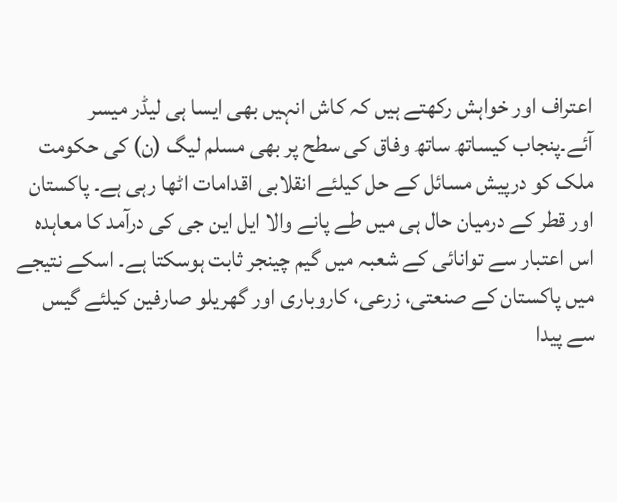اعتراف اور خواہش رکھتے ہیں کہ کاش انہیں بھی ایسا ہی لیڈر میسر آئے۔پنجاب کیساتھ ساتھ وفاق کی سطح پر بھی مسلم لیگ (ن) کی حکومت ملک کو درپیش مسائل کے حل کیلئے انقلابی اقدامات اٹھا رہی ہے۔ پاکستان اور قطر کے درمیان حال ہی میں طے پانے والا ایل این جی کی درآمد کا معاہدہ اس اعتبار سے توانائی کے شعبہ میں گیم چینجر ثابت ہوسکتا ہے۔ اسکے نتیجے میں پاکستان کے صنعتی، زرعی، کاروباری اور گھریلو صارفین کیلئے گیس سے پیدا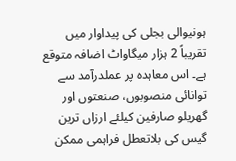ہونیوالی بجلی کی پیداوار میں تقریباً 2 ہزار میگاواٹ اضافہ متوقع ہے۔ اس معاہدہ پر عملدرآمد سے توانائی منصوبوں، صنعتوں اور گھریلو صارفین کیلئے ارزاں ترین گیس کی بلاتعطل فراہمی ممکن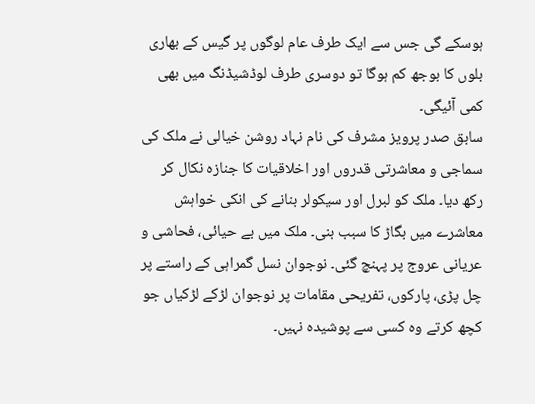ہوسکے گی جس سے ایک طرف عام لوگوں پر گیس کے بھاری بلوں کا بوجھ کم ہوگا تو دوسری طرف لوڈشیڈنگ میں بھی کمی آئیگی۔
سابق صدر پرویز مشرف کی نام نہاد روشن خیالی نے ملک کی سماجی و معاشرتی قدروں اور اخلاقیات کا جنازہ نکال کر رکھ دیا۔ ملک کو لبرل اور سیکولر بنانے کی انکی خواہش معاشرے میں بگاڑ کا سبب بنی۔ ملک میں بے حیائی، فحاشی و عریانی عروج پر پہنچ گئی۔ نوجوان نسل گمراہی کے راستے پر چل پڑی، پارکوں، تفریحی مقامات پر نوجوان لڑکے لڑکیاں جو کچھ کرتے وہ کسی سے پوشیدہ نہیں۔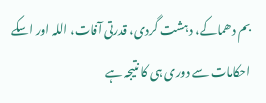بم دھماکے، دہشت گردی، قدرتی آفات، اللہ اور اسکے احکامات سے دوری ہی کا نتیجہ ہے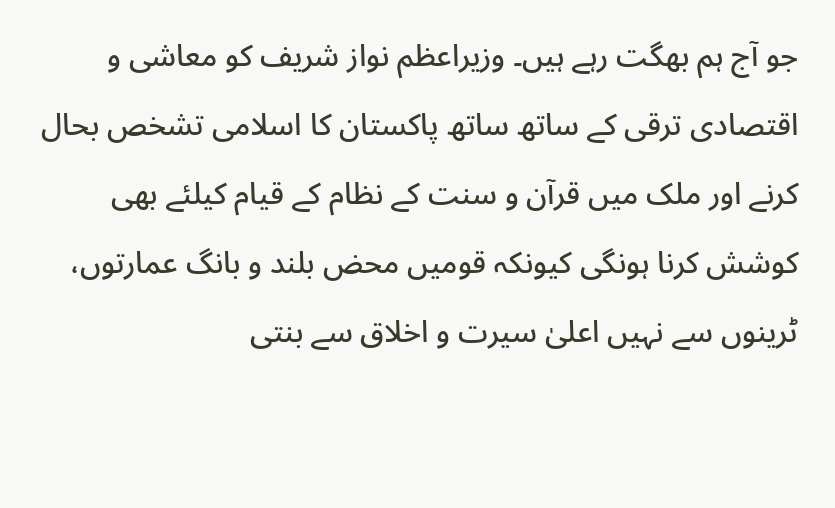جو آج ہم بھگت رہے ہیں۔ وزیراعظم نواز شریف کو معاشی و اقتصادی ترقی کے ساتھ ساتھ پاکستان کا اسلامی تشخص بحال کرنے اور ملک میں قرآن و سنت کے نظام کے قیام کیلئے بھی کوشش کرنا ہونگی کیونکہ قومیں محض بلند و بانگ عمارتوں، ٹرینوں سے نہیں اعلیٰ سیرت و اخلاق سے بنتی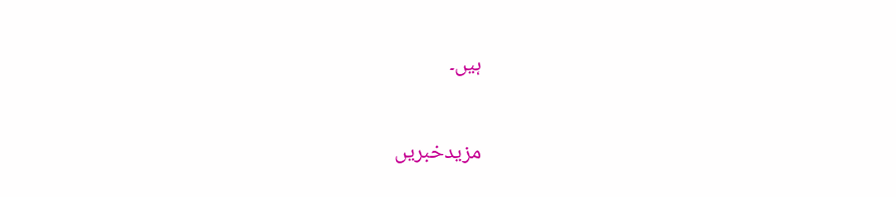ہیں۔

مزیدخبریں